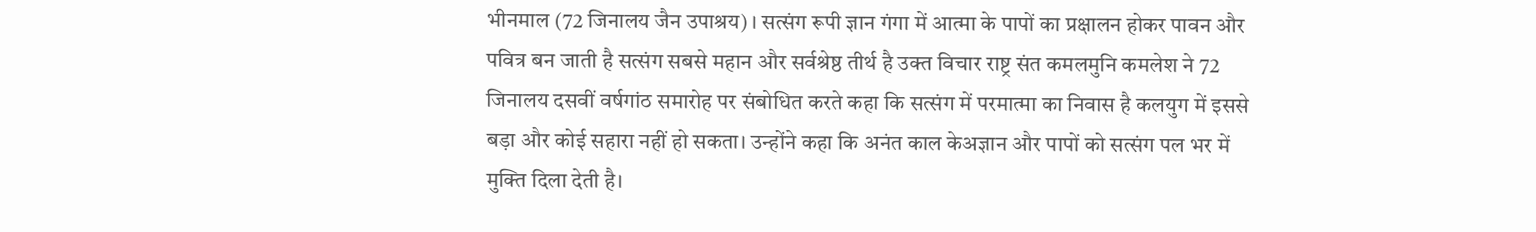भीनमाल (72 जिनालय जैन उपाश्रय) । सत्संग रूपी ज्ञान गंगा में आत्मा के पापों का प्रक्षालन होकर पावन और पवित्र बन जाती है सत्संग सबसे महान और सर्वश्रेष्ठ तीर्थ है उक्त विचार राष्ट्र संत कमलमुनि कमलेश ने 72 जिनालय दसवीं वर्षगांठ समारोह पर संबोधित करते कहा कि सत्संग में परमात्मा का निवास है कलयुग में इससे बड़ा और कोई सहारा नहीं हो सकता। उन्होंने कहा कि अनंत काल केअज्ञान और पापों को सत्संग पल भर में मुक्ति दिला देती है।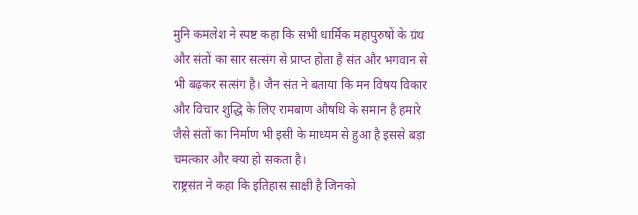मुनि कमलेश ने स्पष्ट कहा कि सभी धार्मिक महापुरुषों के ग्रंथ और संतों का सार सत्संग से प्राप्त होता है संत और भगवान से भी बढ़कर सत्संग है। जैन संत ने बताया कि मन विषय विकार और विचार शुद्धि के लिए रामबाण औषधि के समान है हमारे जैसे संतों का निर्माण भी इसी के माध्यम से हुआ है इससे बड़ा चमत्कार और क्या हो सकता है।
राष्ट्रसंत ने कहा कि इतिहास साक्षी है जिनको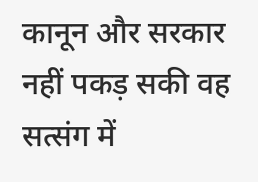कानून और सरकार नहीं पकड़ सकी वह सत्संग में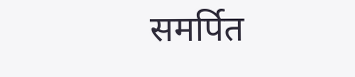समर्पित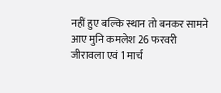नहीं हुए बल्कि स्थान तो बनकर सामने आए मुनि कमलेश 26 फरवरी जीरावला एवं 1 मार्च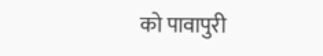को पावापुरी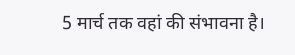5 मार्च तक वहां की संभावना है।